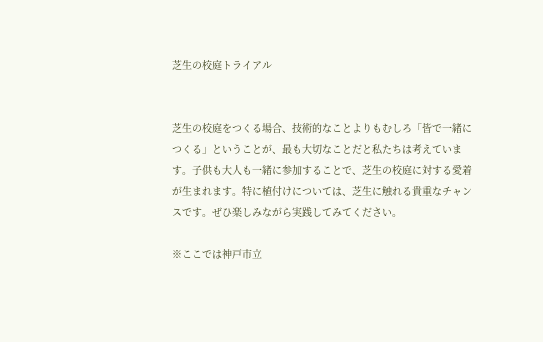芝生の校庭トライアル


芝生の校庭をつくる場合、技術的なことよりもむしろ「皆で一緒につくる」ということが、最も大切なことだと私たちは考えています。子供も大人も一緒に参加することで、芝生の校庭に対する愛着が生まれます。特に植付けについては、芝生に触れる貴重なチャンスです。ぜひ楽しみながら実践してみてください。

※ここでは神戸市立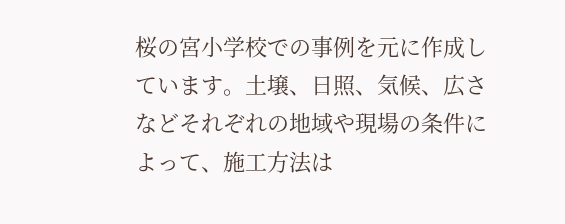桜の宮小学校での事例を元に作成しています。土壌、日照、気候、広さなどそれぞれの地域や現場の条件によって、施工方法は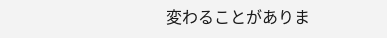変わることがありま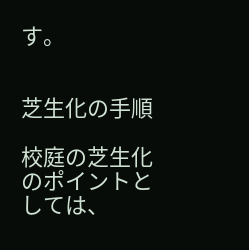す。


芝生化の手順

校庭の芝生化のポイントとしては、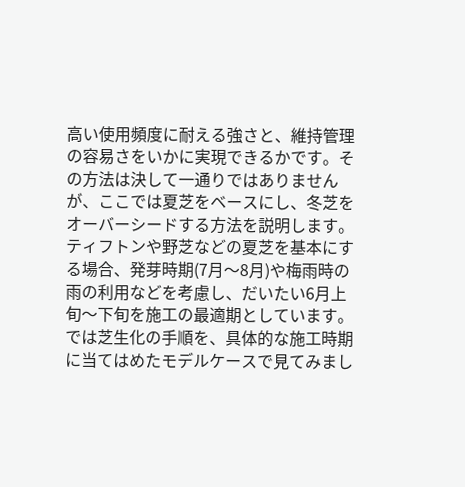高い使用頻度に耐える強さと、維持管理の容易さをいかに実現できるかです。その方法は決して一通りではありませんが、ここでは夏芝をベースにし、冬芝をオーバーシードする方法を説明します。ティフトンや野芝などの夏芝を基本にする場合、発芽時期(7月〜8月)や梅雨時の雨の利用などを考慮し、だいたい6月上旬〜下旬を施工の最適期としています。では芝生化の手順を、具体的な施工時期に当てはめたモデルケースで見てみまし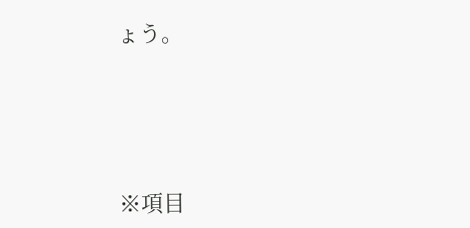ょう。




※項目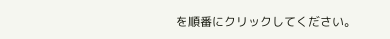を順番にクリックしてください。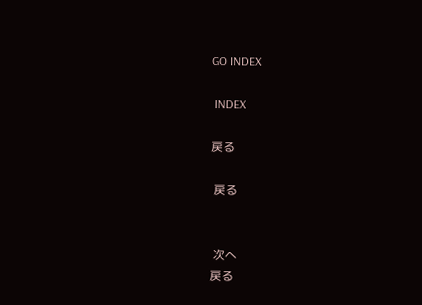GO INDEX

 INDEX

戻る

 戻る


 次へ
戻る